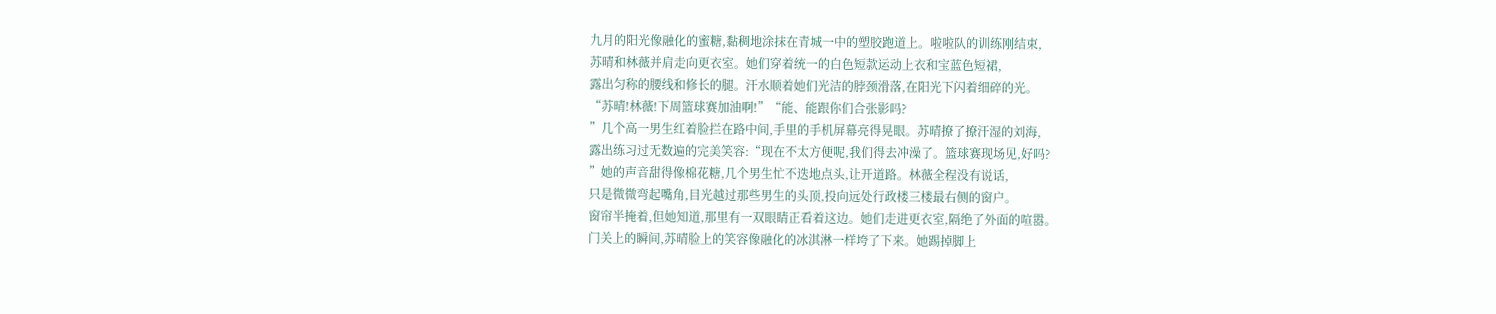九月的阳光像融化的蜜糖,黏稠地涂抹在青城一中的塑胶跑道上。啦啦队的训练刚结束,
苏晴和林薇并肩走向更衣室。她们穿着统一的白色短款运动上衣和宝蓝色短裙,
露出匀称的腰线和修长的腿。汗水顺着她们光洁的脖颈滑落,在阳光下闪着细碎的光。
“苏晴!林薇!下周篮球赛加油啊!”“能、能跟你们合张影吗?
”几个高一男生红着脸拦在路中间,手里的手机屏幕亮得晃眼。苏晴撩了撩汗湿的刘海,
露出练习过无数遍的完美笑容:“现在不太方便呢,我们得去冲澡了。篮球赛现场见,好吗?
”她的声音甜得像棉花糖,几个男生忙不迭地点头,让开道路。林薇全程没有说话,
只是微微弯起嘴角,目光越过那些男生的头顶,投向远处行政楼三楼最右侧的窗户。
窗帘半掩着,但她知道,那里有一双眼睛正看着这边。她们走进更衣室,隔绝了外面的喧嚣。
门关上的瞬间,苏晴脸上的笑容像融化的冰淇淋一样垮了下来。她踢掉脚上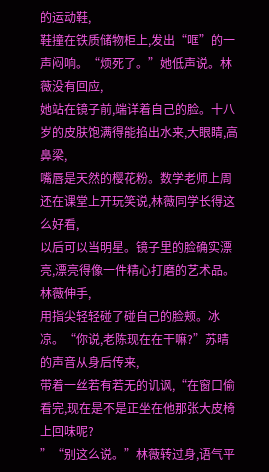的运动鞋,
鞋撞在铁质储物柜上,发出“哐”的一声闷响。“烦死了。”她低声说。林薇没有回应,
她站在镜子前,端详着自己的脸。十八岁的皮肤饱满得能掐出水来,大眼睛,高鼻梁,
嘴唇是天然的樱花粉。数学老师上周还在课堂上开玩笑说,林薇同学长得这么好看,
以后可以当明星。镜子里的脸确实漂亮,漂亮得像一件精心打磨的艺术品。林薇伸手,
用指尖轻轻碰了碰自己的脸颊。冰凉。“你说,老陈现在在干嘛?”苏晴的声音从身后传来,
带着一丝若有若无的讥讽,“在窗口偷看完,现在是不是正坐在他那张大皮椅上回味呢?
”“别这么说。”林薇转过身,语气平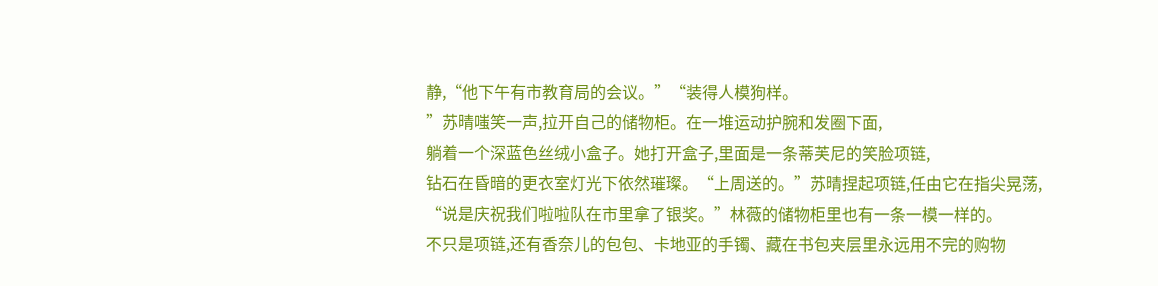静,“他下午有市教育局的会议。”“装得人模狗样。
”苏晴嗤笑一声,拉开自己的储物柜。在一堆运动护腕和发圈下面,
躺着一个深蓝色丝绒小盒子。她打开盒子,里面是一条蒂芙尼的笑脸项链,
钻石在昏暗的更衣室灯光下依然璀璨。“上周送的。”苏晴捏起项链,任由它在指尖晃荡,
“说是庆祝我们啦啦队在市里拿了银奖。”林薇的储物柜里也有一条一模一样的。
不只是项链,还有香奈儿的包包、卡地亚的手镯、藏在书包夹层里永远用不完的购物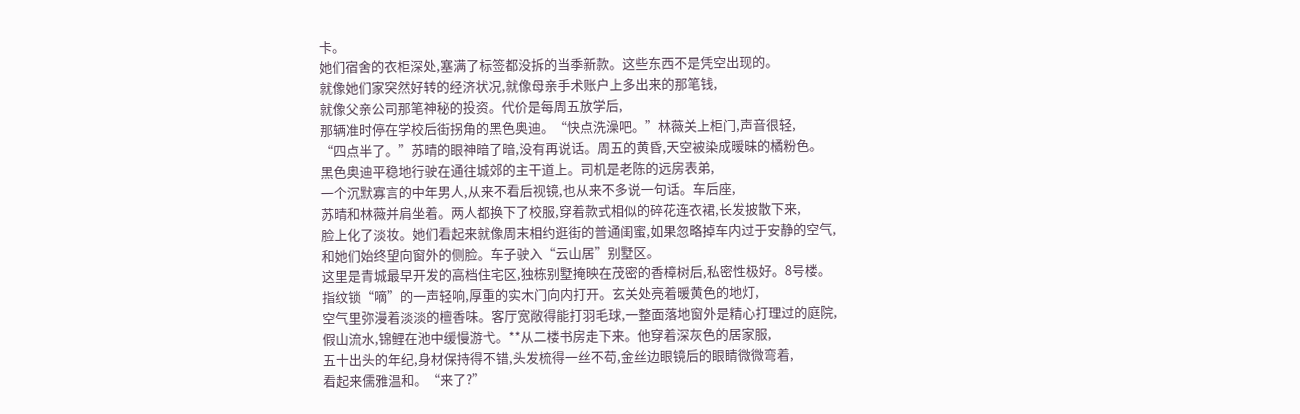卡。
她们宿舍的衣柜深处,塞满了标签都没拆的当季新款。这些东西不是凭空出现的。
就像她们家突然好转的经济状况,就像母亲手术账户上多出来的那笔钱,
就像父亲公司那笔神秘的投资。代价是每周五放学后,
那辆准时停在学校后街拐角的黑色奥迪。“快点洗澡吧。”林薇关上柜门,声音很轻,
“四点半了。”苏晴的眼神暗了暗,没有再说话。周五的黄昏,天空被染成暧昧的橘粉色。
黑色奥迪平稳地行驶在通往城郊的主干道上。司机是老陈的远房表弟,
一个沉默寡言的中年男人,从来不看后视镜,也从来不多说一句话。车后座,
苏晴和林薇并肩坐着。两人都换下了校服,穿着款式相似的碎花连衣裙,长发披散下来,
脸上化了淡妆。她们看起来就像周末相约逛街的普通闺蜜,如果忽略掉车内过于安静的空气,
和她们始终望向窗外的侧脸。车子驶入“云山居”别墅区。
这里是青城最早开发的高档住宅区,独栋别墅掩映在茂密的香樟树后,私密性极好。8号楼。
指纹锁“嘀”的一声轻响,厚重的实木门向内打开。玄关处亮着暖黄色的地灯,
空气里弥漫着淡淡的檀香味。客厅宽敞得能打羽毛球,一整面落地窗外是精心打理过的庭院,
假山流水,锦鲤在池中缓慢游弋。**从二楼书房走下来。他穿着深灰色的居家服,
五十出头的年纪,身材保持得不错,头发梳得一丝不苟,金丝边眼镜后的眼睛微微弯着,
看起来儒雅温和。“来了?”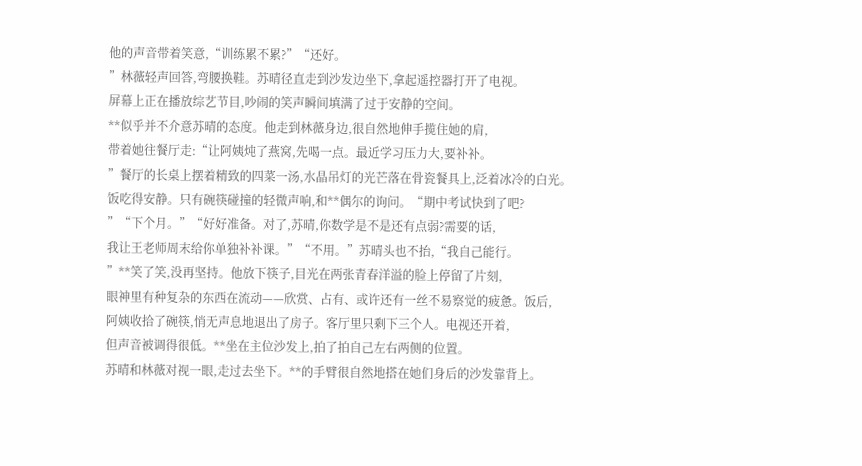他的声音带着笑意,“训练累不累?”“还好。
”林薇轻声回答,弯腰换鞋。苏晴径直走到沙发边坐下,拿起遥控器打开了电视。
屏幕上正在播放综艺节目,吵闹的笑声瞬间填满了过于安静的空间。
**似乎并不介意苏晴的态度。他走到林薇身边,很自然地伸手揽住她的肩,
带着她往餐厅走:“让阿姨炖了燕窝,先喝一点。最近学习压力大,要补补。
”餐厅的长桌上摆着精致的四菜一汤,水晶吊灯的光芒落在骨瓷餐具上,泛着冰冷的白光。
饭吃得安静。只有碗筷碰撞的轻微声响,和**偶尔的询问。“期中考试快到了吧?
”“下个月。”“好好准备。对了,苏晴,你数学是不是还有点弱?需要的话,
我让王老师周末给你单独补补课。”“不用。”苏晴头也不抬,“我自己能行。
”**笑了笑,没再坚持。他放下筷子,目光在两张青春洋溢的脸上停留了片刻,
眼神里有种复杂的东西在流动——欣赏、占有、或许还有一丝不易察觉的疲惫。饭后,
阿姨收拾了碗筷,悄无声息地退出了房子。客厅里只剩下三个人。电视还开着,
但声音被调得很低。**坐在主位沙发上,拍了拍自己左右两侧的位置。
苏晴和林薇对视一眼,走过去坐下。**的手臂很自然地搭在她们身后的沙发靠背上。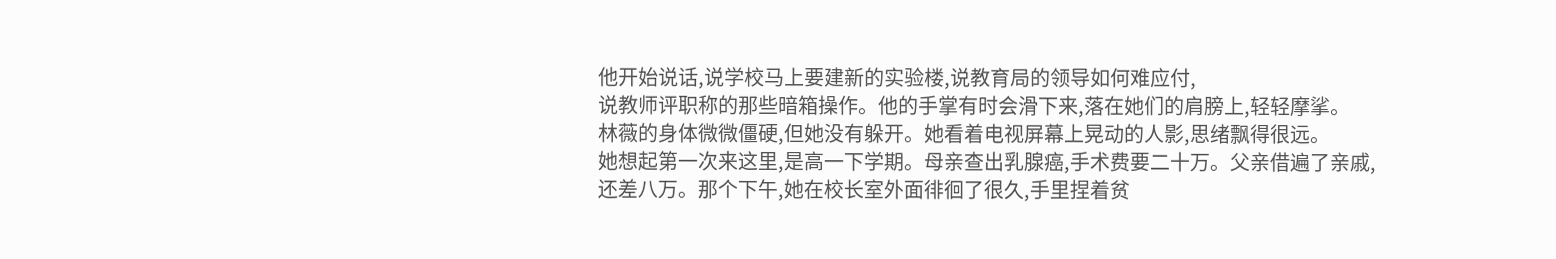他开始说话,说学校马上要建新的实验楼,说教育局的领导如何难应付,
说教师评职称的那些暗箱操作。他的手掌有时会滑下来,落在她们的肩膀上,轻轻摩挲。
林薇的身体微微僵硬,但她没有躲开。她看着电视屏幕上晃动的人影,思绪飘得很远。
她想起第一次来这里,是高一下学期。母亲查出乳腺癌,手术费要二十万。父亲借遍了亲戚,
还差八万。那个下午,她在校长室外面徘徊了很久,手里捏着贫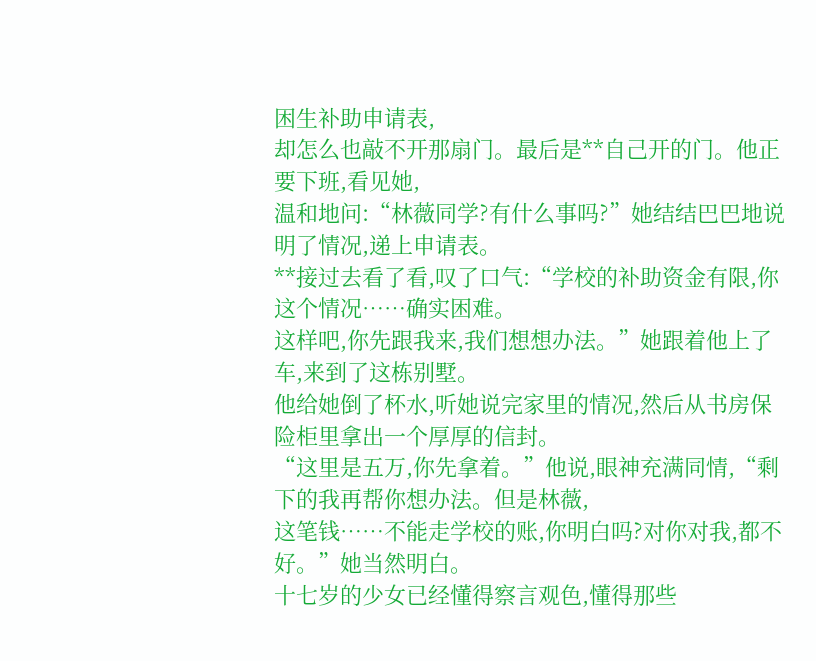困生补助申请表,
却怎么也敲不开那扇门。最后是**自己开的门。他正要下班,看见她,
温和地问:“林薇同学?有什么事吗?”她结结巴巴地说明了情况,递上申请表。
**接过去看了看,叹了口气:“学校的补助资金有限,你这个情况……确实困难。
这样吧,你先跟我来,我们想想办法。”她跟着他上了车,来到了这栋别墅。
他给她倒了杯水,听她说完家里的情况,然后从书房保险柜里拿出一个厚厚的信封。
“这里是五万,你先拿着。”他说,眼神充满同情,“剩下的我再帮你想办法。但是林薇,
这笔钱……不能走学校的账,你明白吗?对你对我,都不好。”她当然明白。
十七岁的少女已经懂得察言观色,懂得那些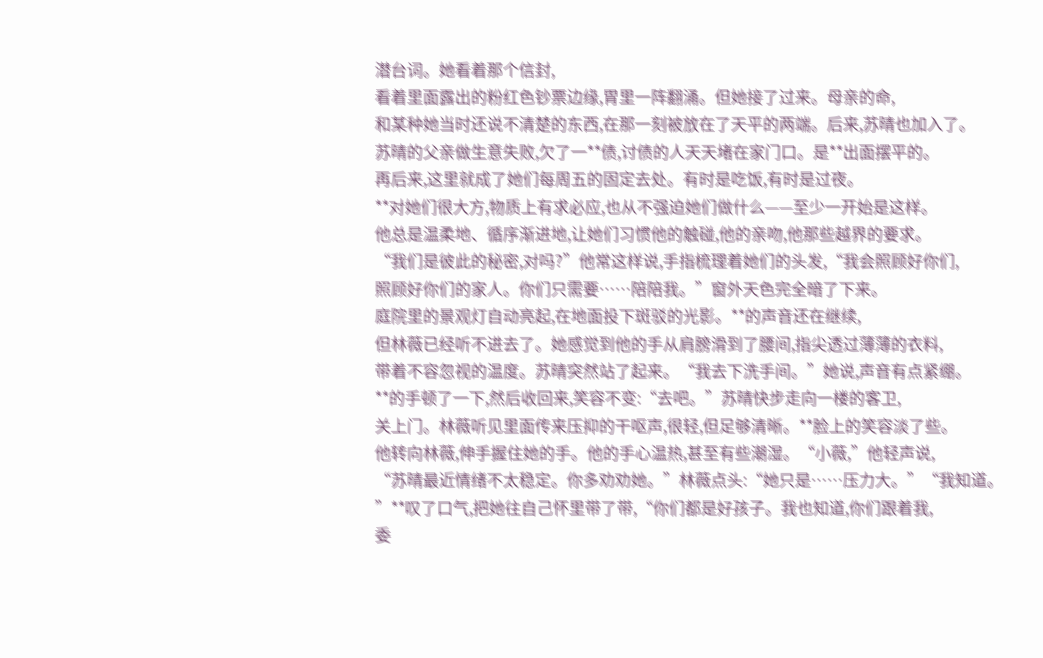潜台词。她看着那个信封,
看着里面露出的粉红色钞票边缘,胃里一阵翻涌。但她接了过来。母亲的命,
和某种她当时还说不清楚的东西,在那一刻被放在了天平的两端。后来,苏晴也加入了。
苏晴的父亲做生意失败,欠了一**债,讨债的人天天堵在家门口。是**出面摆平的。
再后来,这里就成了她们每周五的固定去处。有时是吃饭,有时是过夜。
**对她们很大方,物质上有求必应,也从不强迫她们做什么——至少一开始是这样。
他总是温柔地、循序渐进地,让她们习惯他的触碰,他的亲吻,他那些越界的要求。
“我们是彼此的秘密,对吗?”他常这样说,手指梳理着她们的头发,“我会照顾好你们,
照顾好你们的家人。你们只需要……陪陪我。”窗外天色完全暗了下来。
庭院里的景观灯自动亮起,在地面投下斑驳的光影。**的声音还在继续,
但林薇已经听不进去了。她感觉到他的手从肩膀滑到了腰间,指尖透过薄薄的衣料,
带着不容忽视的温度。苏晴突然站了起来。“我去下洗手间。”她说,声音有点紧绷。
**的手顿了一下,然后收回来,笑容不变:“去吧。”苏晴快步走向一楼的客卫,
关上门。林薇听见里面传来压抑的干呕声,很轻,但足够清晰。**脸上的笑容淡了些。
他转向林薇,伸手握住她的手。他的手心温热,甚至有些潮湿。“小薇,”他轻声说,
“苏晴最近情绪不太稳定。你多劝劝她。”林薇点头:“她只是……压力大。”“我知道。
”**叹了口气,把她往自己怀里带了带,“你们都是好孩子。我也知道,你们跟着我,
委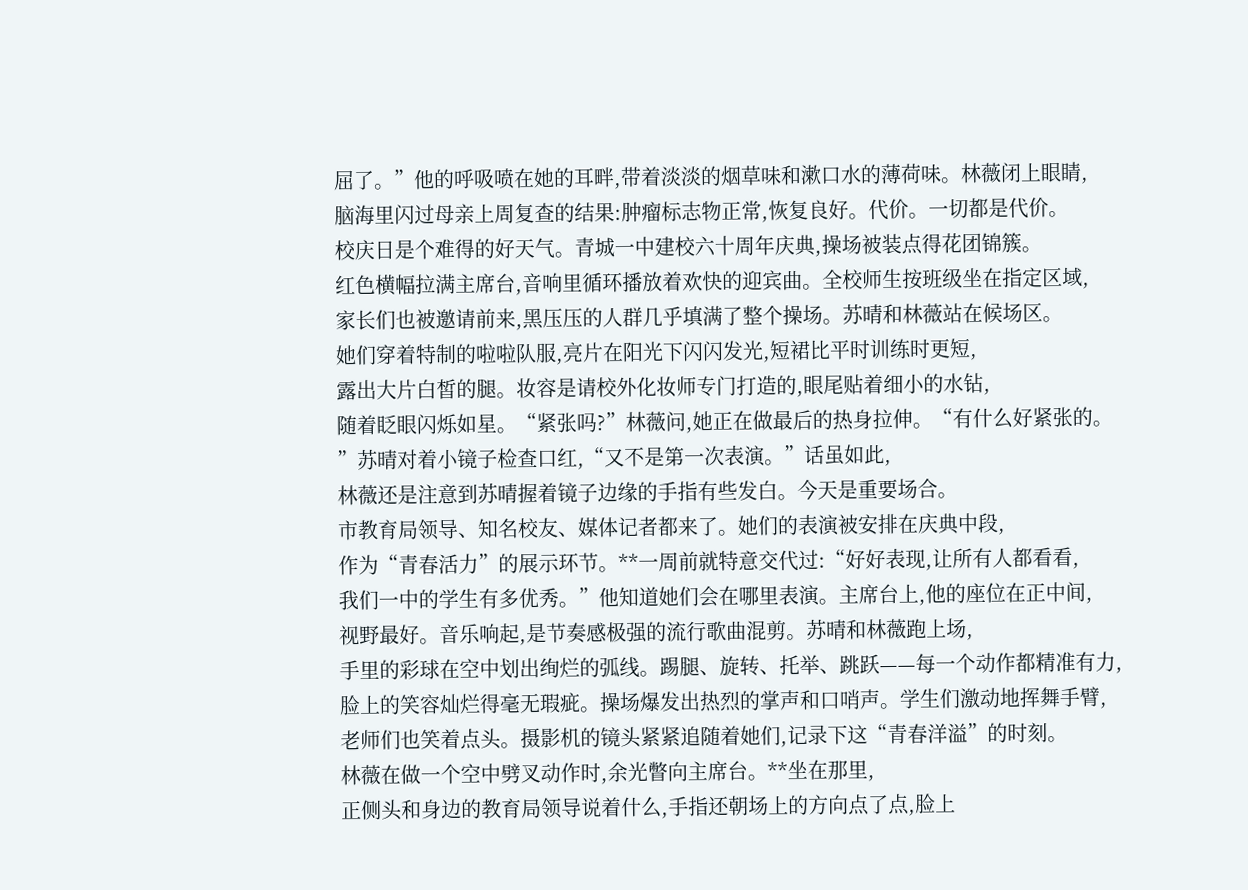屈了。”他的呼吸喷在她的耳畔,带着淡淡的烟草味和漱口水的薄荷味。林薇闭上眼睛,
脑海里闪过母亲上周复查的结果:肿瘤标志物正常,恢复良好。代价。一切都是代价。
校庆日是个难得的好天气。青城一中建校六十周年庆典,操场被装点得花团锦簇。
红色横幅拉满主席台,音响里循环播放着欢快的迎宾曲。全校师生按班级坐在指定区域,
家长们也被邀请前来,黑压压的人群几乎填满了整个操场。苏晴和林薇站在候场区。
她们穿着特制的啦啦队服,亮片在阳光下闪闪发光,短裙比平时训练时更短,
露出大片白皙的腿。妆容是请校外化妆师专门打造的,眼尾贴着细小的水钻,
随着眨眼闪烁如星。“紧张吗?”林薇问,她正在做最后的热身拉伸。“有什么好紧张的。
”苏晴对着小镜子检查口红,“又不是第一次表演。”话虽如此,
林薇还是注意到苏晴握着镜子边缘的手指有些发白。今天是重要场合。
市教育局领导、知名校友、媒体记者都来了。她们的表演被安排在庆典中段,
作为“青春活力”的展示环节。**一周前就特意交代过:“好好表现,让所有人都看看,
我们一中的学生有多优秀。”他知道她们会在哪里表演。主席台上,他的座位在正中间,
视野最好。音乐响起,是节奏感极强的流行歌曲混剪。苏晴和林薇跑上场,
手里的彩球在空中划出绚烂的弧线。踢腿、旋转、托举、跳跃——每一个动作都精准有力,
脸上的笑容灿烂得毫无瑕疵。操场爆发出热烈的掌声和口哨声。学生们激动地挥舞手臂,
老师们也笑着点头。摄影机的镜头紧紧追随着她们,记录下这“青春洋溢”的时刻。
林薇在做一个空中劈叉动作时,余光瞥向主席台。**坐在那里,
正侧头和身边的教育局领导说着什么,手指还朝场上的方向点了点,脸上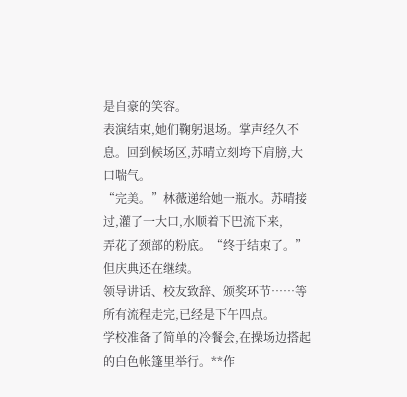是自豪的笑容。
表演结束,她们鞠躬退场。掌声经久不息。回到候场区,苏晴立刻垮下肩膀,大口喘气。
“完美。”林薇递给她一瓶水。苏晴接过,灌了一大口,水顺着下巴流下来,
弄花了颈部的粉底。“终于结束了。”但庆典还在继续。
领导讲话、校友致辞、颁奖环节……等所有流程走完,已经是下午四点。
学校准备了简单的冷餐会,在操场边搭起的白色帐篷里举行。**作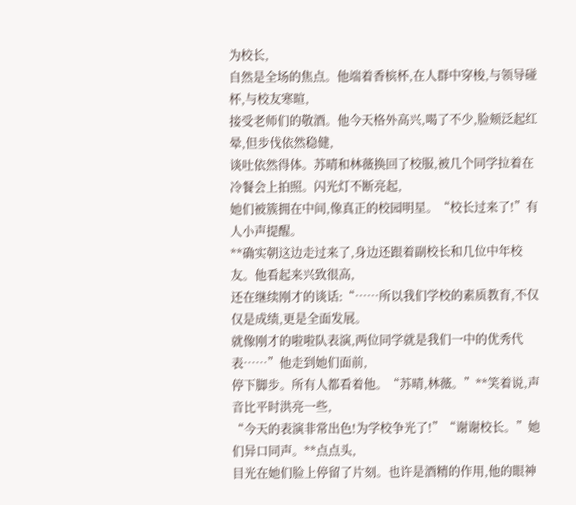为校长,
自然是全场的焦点。他端着香槟杯,在人群中穿梭,与领导碰杯,与校友寒暄,
接受老师们的敬酒。他今天格外高兴,喝了不少,脸颊泛起红晕,但步伐依然稳健,
谈吐依然得体。苏晴和林薇换回了校服,被几个同学拉着在冷餐会上拍照。闪光灯不断亮起,
她们被簇拥在中间,像真正的校园明星。“校长过来了!”有人小声提醒。
**确实朝这边走过来了,身边还跟着副校长和几位中年校友。他看起来兴致很高,
还在继续刚才的谈话:“……所以我们学校的素质教育,不仅仅是成绩,更是全面发展。
就像刚才的啦啦队表演,两位同学就是我们一中的优秀代表……”他走到她们面前,
停下脚步。所有人都看着他。“苏晴,林薇。”**笑着说,声音比平时洪亮一些,
“今天的表演非常出色!为学校争光了!”“谢谢校长。”她们异口同声。**点点头,
目光在她们脸上停留了片刻。也许是酒精的作用,他的眼神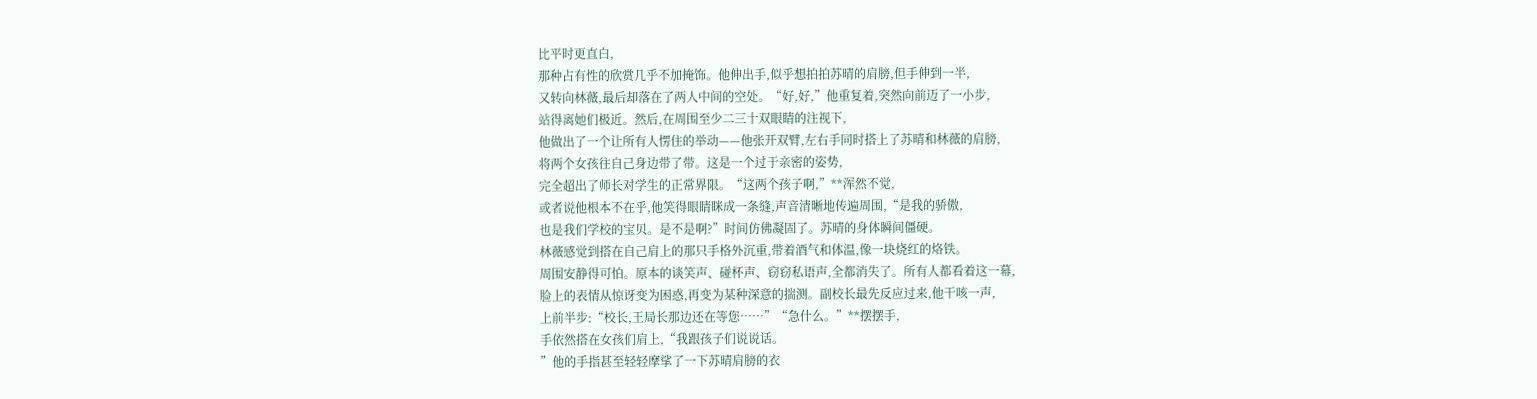比平时更直白,
那种占有性的欣赏几乎不加掩饰。他伸出手,似乎想拍拍苏晴的肩膀,但手伸到一半,
又转向林薇,最后却落在了两人中间的空处。“好,好,”他重复着,突然向前迈了一小步,
站得离她们极近。然后,在周围至少二三十双眼睛的注视下,
他做出了一个让所有人愣住的举动——他张开双臂,左右手同时搭上了苏晴和林薇的肩膀,
将两个女孩往自己身边带了带。这是一个过于亲密的姿势,
完全超出了师长对学生的正常界限。“这两个孩子啊,”**浑然不觉,
或者说他根本不在乎,他笑得眼睛眯成一条缝,声音清晰地传遍周围,“是我的骄傲,
也是我们学校的宝贝。是不是啊?”时间仿佛凝固了。苏晴的身体瞬间僵硬。
林薇感觉到搭在自己肩上的那只手格外沉重,带着酒气和体温,像一块烧红的烙铁。
周围安静得可怕。原本的谈笑声、碰杯声、窃窃私语声,全都消失了。所有人都看着这一幕,
脸上的表情从惊讶变为困惑,再变为某种深意的揣测。副校长最先反应过来,他干咳一声,
上前半步:“校长,王局长那边还在等您……”“急什么。”**摆摆手,
手依然搭在女孩们肩上,“我跟孩子们说说话。
”他的手指甚至轻轻摩挲了一下苏晴肩膀的衣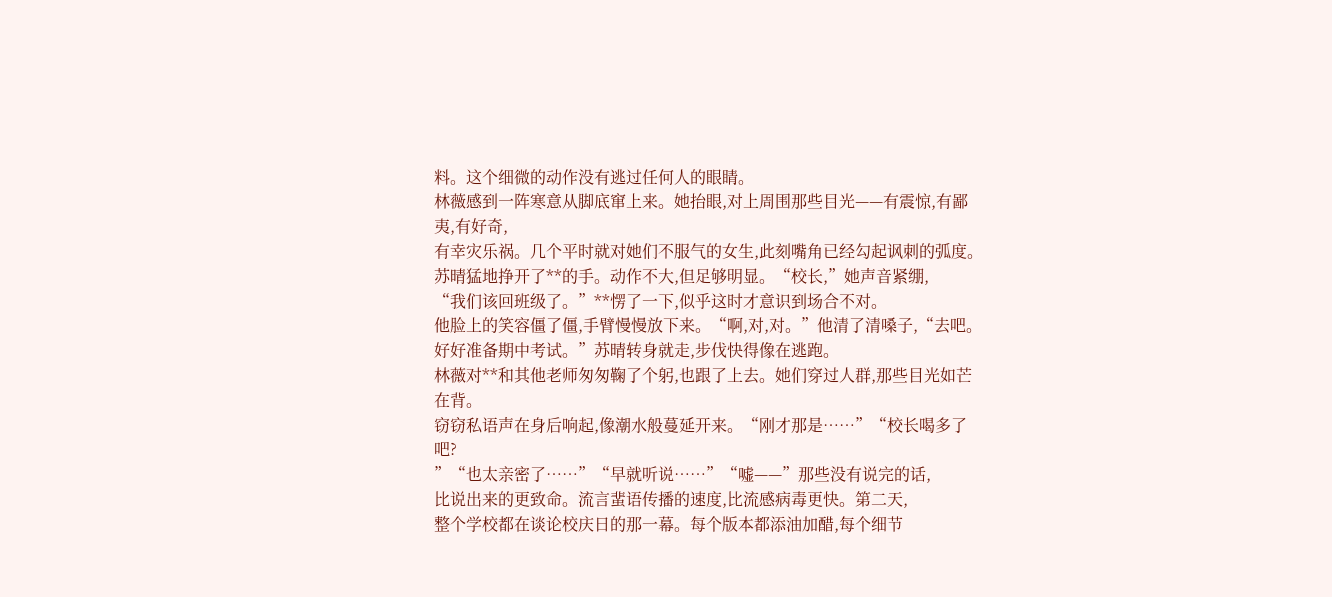料。这个细微的动作没有逃过任何人的眼睛。
林薇感到一阵寒意从脚底窜上来。她抬眼,对上周围那些目光——有震惊,有鄙夷,有好奇,
有幸灾乐祸。几个平时就对她们不服气的女生,此刻嘴角已经勾起讽刺的弧度。
苏晴猛地挣开了**的手。动作不大,但足够明显。“校长,”她声音紧绷,
“我们该回班级了。”**愣了一下,似乎这时才意识到场合不对。
他脸上的笑容僵了僵,手臂慢慢放下来。“啊,对,对。”他清了清嗓子,“去吧。
好好准备期中考试。”苏晴转身就走,步伐快得像在逃跑。
林薇对**和其他老师匆匆鞠了个躬,也跟了上去。她们穿过人群,那些目光如芒在背。
窃窃私语声在身后响起,像潮水般蔓延开来。“刚才那是……”“校长喝多了吧?
”“也太亲密了……”“早就听说……”“嘘——”那些没有说完的话,
比说出来的更致命。流言蜚语传播的速度,比流感病毒更快。第二天,
整个学校都在谈论校庆日的那一幕。每个版本都添油加醋,每个细节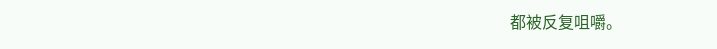都被反复咀嚼。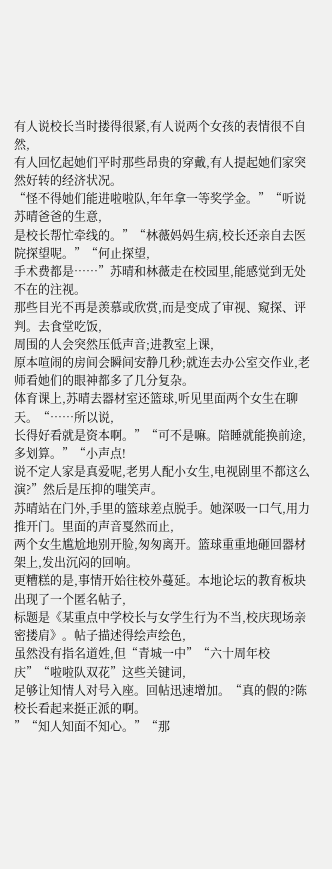有人说校长当时搂得很紧,有人说两个女孩的表情很不自然,
有人回忆起她们平时那些昂贵的穿戴,有人提起她们家突然好转的经济状况。
“怪不得她们能进啦啦队,年年拿一等奖学金。”“听说苏晴爸爸的生意,
是校长帮忙牵线的。”“林薇妈妈生病,校长还亲自去医院探望呢。”“何止探望,
手术费都是……”苏晴和林薇走在校园里,能感觉到无处不在的注视。
那些目光不再是羡慕或欣赏,而是变成了审视、窥探、评判。去食堂吃饭,
周围的人会突然压低声音;进教室上课,
原本喧闹的房间会瞬间安静几秒;就连去办公室交作业,老师看她们的眼神都多了几分复杂。
体育课上,苏晴去器材室还篮球,听见里面两个女生在聊天。“……所以说,
长得好看就是资本啊。”“可不是嘛。陪睡就能换前途,多划算。”“小声点!
说不定人家是真爱呢,老男人配小女生,电视剧里不都这么演?”然后是压抑的嗤笑声。
苏晴站在门外,手里的篮球差点脱手。她深吸一口气,用力推开门。里面的声音戛然而止,
两个女生尴尬地别开脸,匆匆离开。篮球重重地砸回器材架上,发出沉闷的回响。
更糟糕的是,事情开始往校外蔓延。本地论坛的教育板块出现了一个匿名帖子,
标题是《某重点中学校长与女学生行为不当,校庆现场亲密搂肩》。帖子描述得绘声绘色,
虽然没有指名道姓,但“青城一中”“六十周年校庆”“啦啦队双花”这些关键词,
足够让知情人对号入座。回帖迅速增加。“真的假的?陈校长看起来挺正派的啊。
”“知人知面不知心。”“那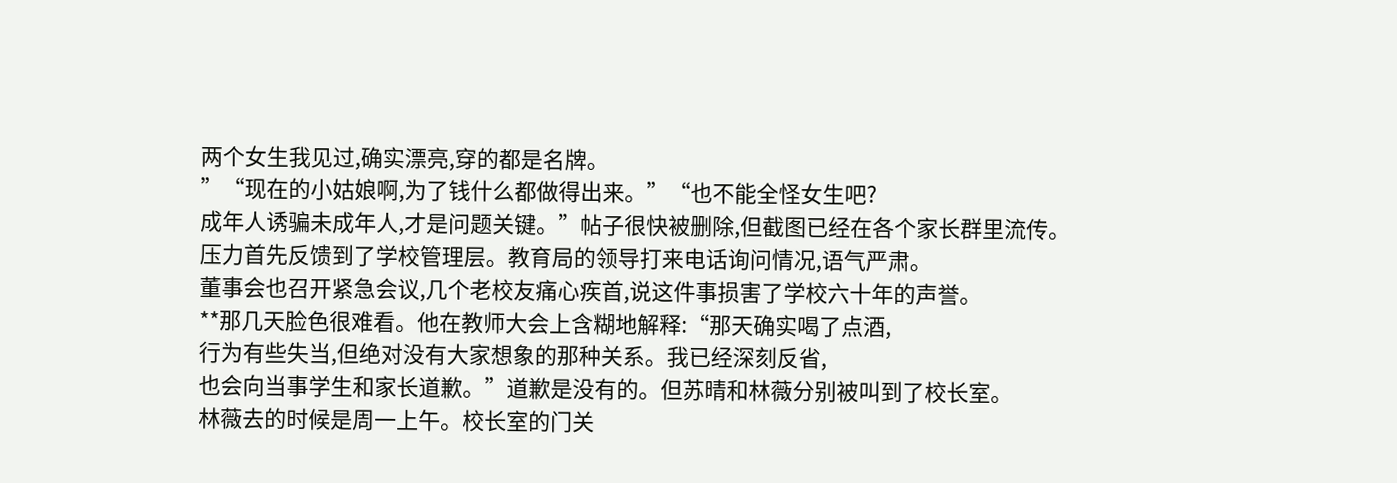两个女生我见过,确实漂亮,穿的都是名牌。
”“现在的小姑娘啊,为了钱什么都做得出来。”“也不能全怪女生吧?
成年人诱骗未成年人,才是问题关键。”帖子很快被删除,但截图已经在各个家长群里流传。
压力首先反馈到了学校管理层。教育局的领导打来电话询问情况,语气严肃。
董事会也召开紧急会议,几个老校友痛心疾首,说这件事损害了学校六十年的声誉。
**那几天脸色很难看。他在教师大会上含糊地解释:“那天确实喝了点酒,
行为有些失当,但绝对没有大家想象的那种关系。我已经深刻反省,
也会向当事学生和家长道歉。”道歉是没有的。但苏晴和林薇分别被叫到了校长室。
林薇去的时候是周一上午。校长室的门关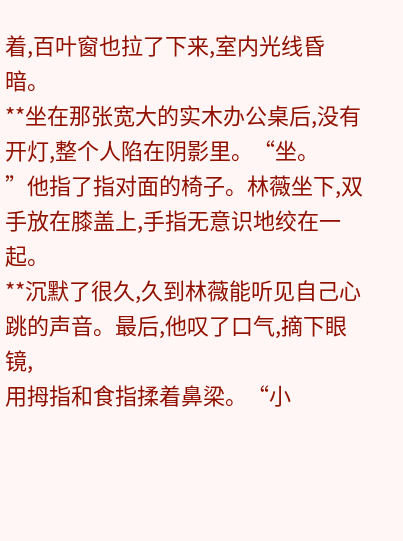着,百叶窗也拉了下来,室内光线昏暗。
**坐在那张宽大的实木办公桌后,没有开灯,整个人陷在阴影里。“坐。
”他指了指对面的椅子。林薇坐下,双手放在膝盖上,手指无意识地绞在一起。
**沉默了很久,久到林薇能听见自己心跳的声音。最后,他叹了口气,摘下眼镜,
用拇指和食指揉着鼻梁。“小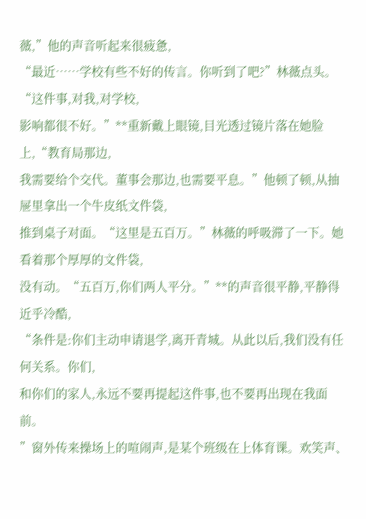薇,”他的声音听起来很疲惫,
“最近……学校有些不好的传言。你听到了吧?”林薇点头。“这件事,对我,对学校,
影响都很不好。”**重新戴上眼镜,目光透过镜片落在她脸上,“教育局那边,
我需要给个交代。董事会那边,也需要平息。”他顿了顿,从抽屉里拿出一个牛皮纸文件袋,
推到桌子对面。“这里是五百万。”林薇的呼吸滞了一下。她看着那个厚厚的文件袋,
没有动。“五百万,你们两人平分。”**的声音很平静,平静得近乎冷酷,
“条件是:你们主动申请退学,离开青城。从此以后,我们没有任何关系。你们,
和你们的家人,永远不要再提起这件事,也不要再出现在我面前。
”窗外传来操场上的喧闹声,是某个班级在上体育课。欢笑声、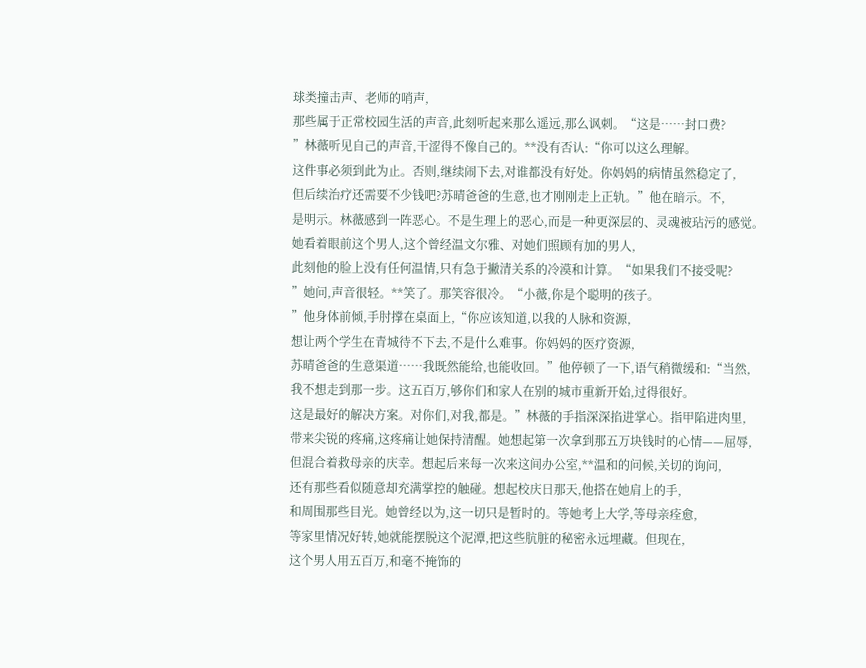球类撞击声、老师的哨声,
那些属于正常校园生活的声音,此刻听起来那么遥远,那么讽刺。“这是……封口费?
”林薇听见自己的声音,干涩得不像自己的。**没有否认:“你可以这么理解。
这件事必须到此为止。否则,继续闹下去,对谁都没有好处。你妈妈的病情虽然稳定了,
但后续治疗还需要不少钱吧?苏晴爸爸的生意,也才刚刚走上正轨。”他在暗示。不,
是明示。林薇感到一阵恶心。不是生理上的恶心,而是一种更深层的、灵魂被玷污的感觉。
她看着眼前这个男人,这个曾经温文尔雅、对她们照顾有加的男人,
此刻他的脸上没有任何温情,只有急于撇清关系的冷漠和计算。“如果我们不接受呢?
”她问,声音很轻。**笑了。那笑容很冷。“小薇,你是个聪明的孩子。
”他身体前倾,手肘撑在桌面上,“你应该知道,以我的人脉和资源,
想让两个学生在青城待不下去,不是什么难事。你妈妈的医疗资源,
苏晴爸爸的生意渠道……我既然能给,也能收回。”他停顿了一下,语气稍微缓和:“当然,
我不想走到那一步。这五百万,够你们和家人在别的城市重新开始,过得很好。
这是最好的解决方案。对你们,对我,都是。”林薇的手指深深掐进掌心。指甲陷进肉里,
带来尖锐的疼痛,这疼痛让她保持清醒。她想起第一次拿到那五万块钱时的心情——屈辱,
但混合着救母亲的庆幸。想起后来每一次来这间办公室,**温和的问候,关切的询问,
还有那些看似随意却充满掌控的触碰。想起校庆日那天,他搭在她肩上的手,
和周围那些目光。她曾经以为,这一切只是暂时的。等她考上大学,等母亲痊愈,
等家里情况好转,她就能摆脱这个泥潭,把这些肮脏的秘密永远埋藏。但现在,
这个男人用五百万,和毫不掩饰的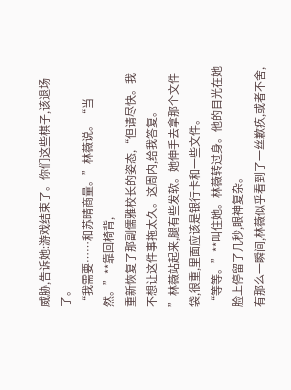威胁,告诉她:游戏结束了。你们这些棋子,该退场了。
“我需要……和苏晴商量。”林薇说。“当然。”**靠回椅背,
重新恢复了那副儒雅校长的姿态,“但请尽快。我不想让这件事拖太久。这周内,给我答复。
”林薇站起来,腿有些发软。她伸手去拿那个文件袋,很重,里面应该是银行卡和一些文件。
“等等。”**叫住她。林薇转过身。他的目光在她脸上停留了几秒,眼神复杂。
有那么一瞬间,林薇似乎看到了一丝歉疚,或者不舍,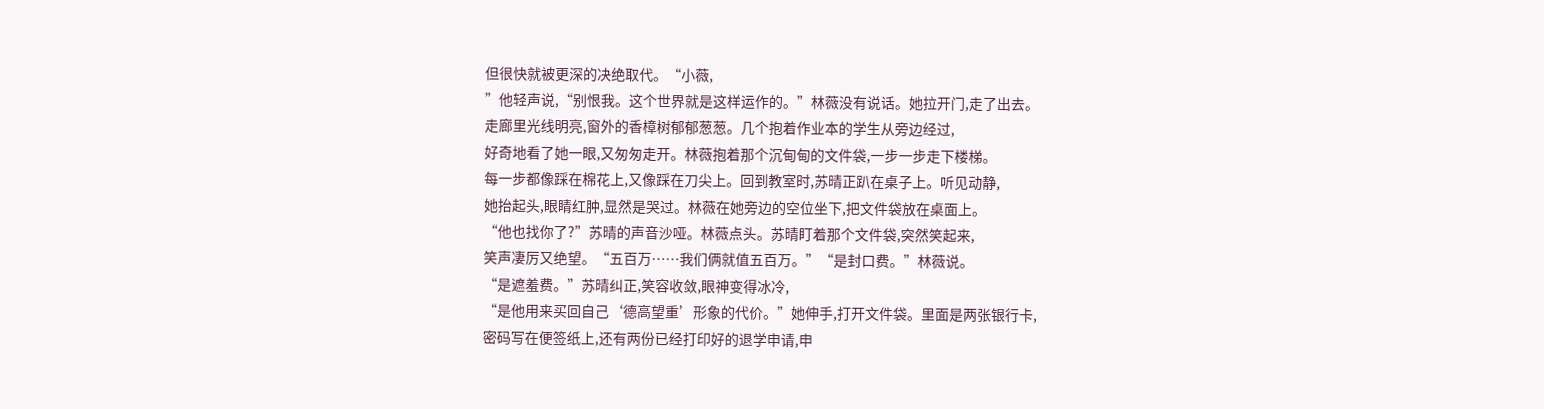但很快就被更深的决绝取代。“小薇,
”他轻声说,“别恨我。这个世界就是这样运作的。”林薇没有说话。她拉开门,走了出去。
走廊里光线明亮,窗外的香樟树郁郁葱葱。几个抱着作业本的学生从旁边经过,
好奇地看了她一眼,又匆匆走开。林薇抱着那个沉甸甸的文件袋,一步一步走下楼梯。
每一步都像踩在棉花上,又像踩在刀尖上。回到教室时,苏晴正趴在桌子上。听见动静,
她抬起头,眼睛红肿,显然是哭过。林薇在她旁边的空位坐下,把文件袋放在桌面上。
“他也找你了?”苏晴的声音沙哑。林薇点头。苏晴盯着那个文件袋,突然笑起来,
笑声凄厉又绝望。“五百万……我们俩就值五百万。”“是封口费。”林薇说。
“是遮羞费。”苏晴纠正,笑容收敛,眼神变得冰冷,
“是他用来买回自己‘德高望重’形象的代价。”她伸手,打开文件袋。里面是两张银行卡,
密码写在便签纸上,还有两份已经打印好的退学申请,申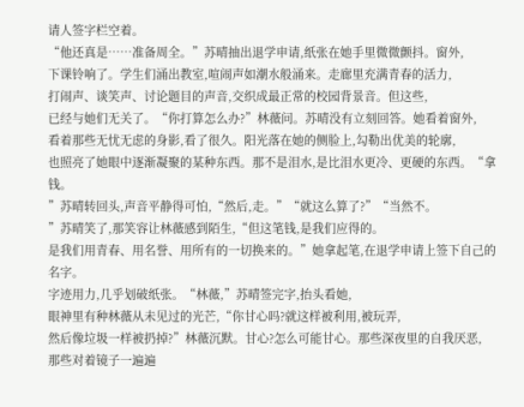请人签字栏空着。
“他还真是……准备周全。”苏晴抽出退学申请,纸张在她手里微微颤抖。窗外,
下课铃响了。学生们涌出教室,喧闹声如潮水般涌来。走廊里充满青春的活力,
打闹声、谈笑声、讨论题目的声音,交织成最正常的校园背景音。但这些,
已经与她们无关了。“你打算怎么办?”林薇问。苏晴没有立刻回答。她看着窗外,
看着那些无忧无虑的身影,看了很久。阳光落在她的侧脸上,勾勒出优美的轮廓,
也照亮了她眼中逐渐凝聚的某种东西。那不是泪水,是比泪水更冷、更硬的东西。“拿钱。
”苏晴转回头,声音平静得可怕,“然后,走。”“就这么算了?”“当然不。
”苏晴笑了,那笑容让林薇感到陌生,“但这笔钱,是我们应得的。
是我们用青春、用名誉、用所有的一切换来的。”她拿起笔,在退学申请上签下自己的名字。
字迹用力,几乎划破纸张。“林薇,”苏晴签完字,抬头看她,
眼神里有种林薇从未见过的光芒,“你甘心吗?就这样被利用,被玩弄,
然后像垃圾一样被扔掉?”林薇沉默。甘心?怎么可能甘心。那些深夜里的自我厌恶,
那些对着镜子一遍遍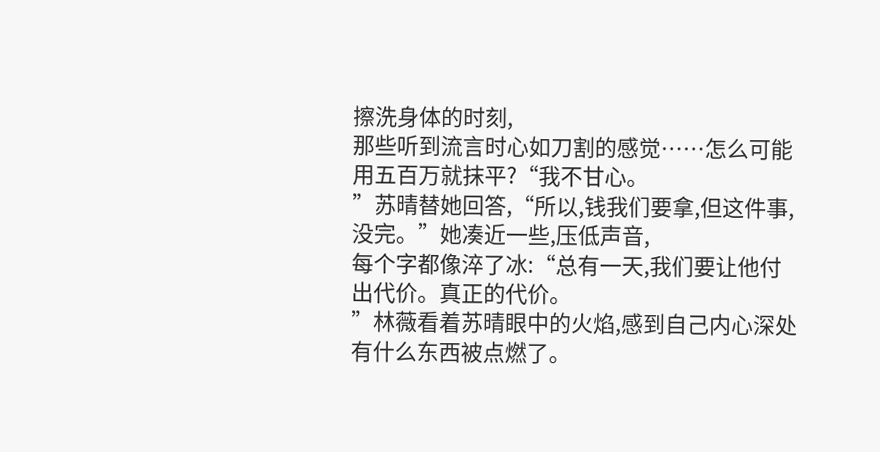擦洗身体的时刻,
那些听到流言时心如刀割的感觉……怎么可能用五百万就抹平?“我不甘心。
”苏晴替她回答,“所以,钱我们要拿,但这件事,没完。”她凑近一些,压低声音,
每个字都像淬了冰:“总有一天,我们要让他付出代价。真正的代价。
”林薇看着苏晴眼中的火焰,感到自己内心深处有什么东西被点燃了。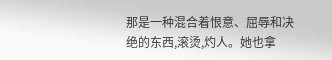那是一种混合着恨意、屈辱和决绝的东西,滚烫,灼人。她也拿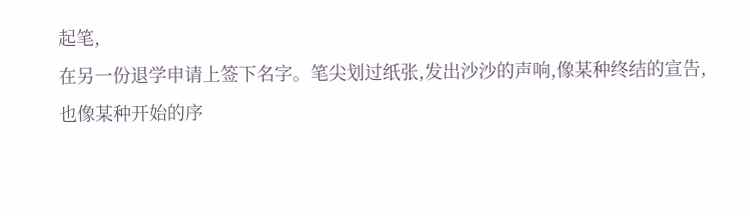起笔,
在另一份退学申请上签下名字。笔尖划过纸张,发出沙沙的声响,像某种终结的宣告,
也像某种开始的序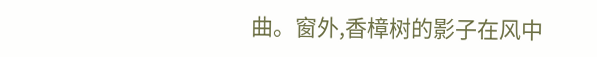曲。窗外,香樟树的影子在风中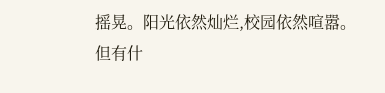摇晃。阳光依然灿烂,校园依然喧嚣。
但有什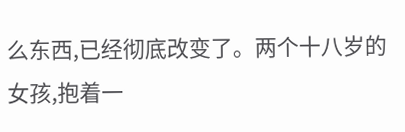么东西,已经彻底改变了。两个十八岁的女孩,抱着一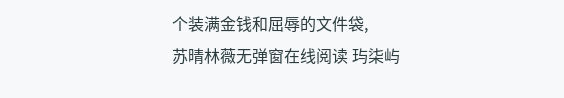个装满金钱和屈辱的文件袋,
苏晴林薇无弹窗在线阅读 玙柒屿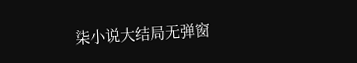柒小说大结局无弹窗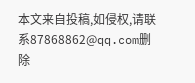本文来自投稿,如侵权,请联系87868862@qq.com删除